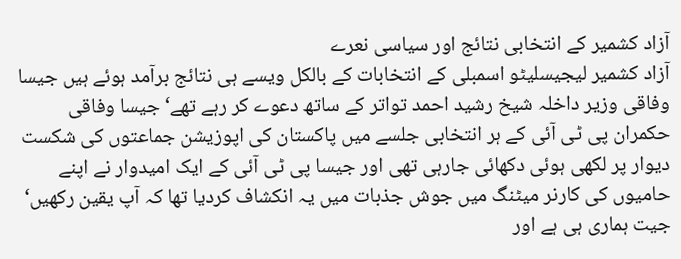آزاد کشمیر کے انتخابی نتائج اور سیاسی نعرے
آزاد کشمیر لیجیسلیٹو اسمبلی کے انتخابات کے بالکل ویسے ہی نتائج برآمد ہوئے ہیں جیسا وفاقی وزیر داخلہ شیخ رشید احمد تواتر کے ساتھ دعوے کر رہے تھے‘ جیسا وفاقی حکمران پی ٹی آئی کے ہر انتخابی جلسے میں پاکستان کی اپوزیشن جماعتوں کی شکست دیوار پر لکھی ہوئی دکھائی جارہی تھی اور جیسا پی ٹی آئی کے ایک امیدوار نے اپنے حامیوں کی کارنر میٹنگ میں جوش جذبات میں یہ انکشاف کردیا تھا کہ آپ یقین رکھیں‘ جیت ہماری ہی ہے اور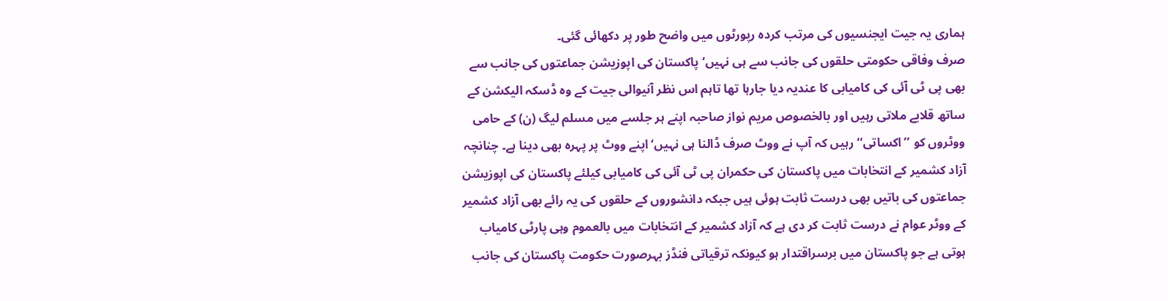ہماری یہ جیت ایجنسیوں کی مرتب کردہ رپورٹوں میں واضح طور پر دکھائی گئی۔
صرف وفاقی حکومتی حلقوں کی جانب سے ہی نہیں‘ پاکستان کی اپوزیشن جماعتوں کی جانب سے بھی پی ٹی آئی کی کامیابی کا عندیہ دیا جارہا تھا تاہم اس نظر آنیوالی جیت کے وہ ڈسکہ الیکشن کے ساتھ قلابے ملاتی رہیں اور بالخصوص مریم نواز صاحبہ اپنے ہر جلسے میں مسلم لیگ (ن) کے حامی ووٹروں کو ’’اکساتی‘‘ رہیں کہ آپ نے ووٹ صرف ڈالنا ہی نہیں‘ اپنے ووٹ پر پہرہ بھی دینا ہے۔ چنانچہ آزاد کشمیر کے انتخابات میں پاکستان کی حکمران پی ٹی آئی کی کامیابی کیلئے پاکستان کی اپوزیشن جماعتوں کی باتیں بھی درست ثابت ہوئی ہیں جبکہ دانشوروں کے حلقوں کی یہ رائے بھی آزاد کشمیر کے ووٹر عوام نے درست ثابت کر دی ہے کہ آزاد کشمیر کے انتخابات میں بالعموم وہی پارٹی کامیاب ہوتی ہے جو پاکستان میں برسراقتدار ہو کیونکہ ترقیاتی فنڈز بہرصورت حکومت پاکستان کی جانب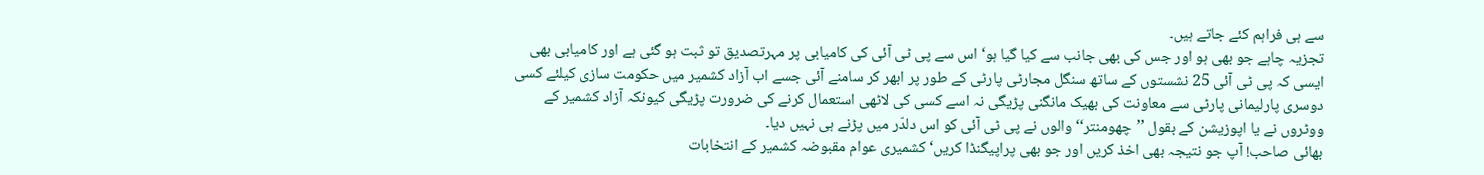سے ہی فراہم کئے جاتے ہیں۔
تجزیہ چاہے جو بھی ہو اور جس کی بھی جانب سے کیا گیا ہو‘ اس سے پی ٹی آئی کی کامیابی پر مہرتصدیق تو ثبت ہو گئی ہے اور کامیابی بھی ایسی کہ پی ٹی آئی 25 نشستوں کے ساتھ سنگل مجارٹی پارٹی کے طور پر ابھر کر سامنے آئی جسے اب آزاد کشمیر میں حکومت سازی کیلئے کسی دوسری پارلیمانی پارٹی سے معاونت کی بھیک مانگنی پڑیگی نہ اسے کسی کی لاٹھی استعمال کرنے کی ضرورت پڑیگی کیونکہ آزاد کشمیر کے ووٹروں نے یا اپوزیشن کے بقول ’’چھومنتر‘‘ والوں نے پی ٹی آئی کو اس دلدّر میں پڑنے ہی نہیں دیا۔
بھائی صاحب! آپ جو نتیجہ بھی اخذ کریں اور جو بھی پراپیگنڈا کریں‘ کشمیری عوام مقبوضہ کشمیر کے انتخابات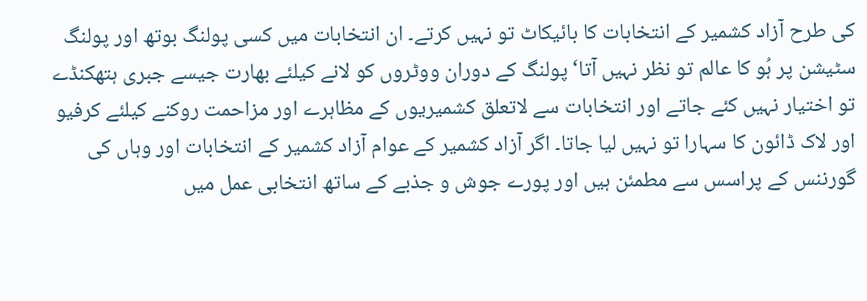کی طرح آزاد کشمیر کے انتخابات کا بائیکاٹ تو نہیں کرتے۔ ان انتخابات میں کسی پولنگ بوتھ اور پولنگ سٹیشن پر ہُو کا عالم تو نظر نہیں آتا‘ پولنگ کے دوران ووٹروں کو لانے کیلئے بھارت جیسے جبری ہتھکنڈے تو اختیار نہیں کئے جاتے اور انتخابات سے لاتعلق کشمیریوں کے مظاہرے اور مزاحمت روکنے کیلئے کرفیو اور لاک ڈائون کا سہارا تو نہیں لیا جاتا۔ اگر آزاد کشمیر کے عوام آزاد کشمیر کے انتخابات اور وہاں کی گورننس کے پراسس سے مطمئن ہیں اور پورے جوش و جذبے کے ساتھ انتخابی عمل میں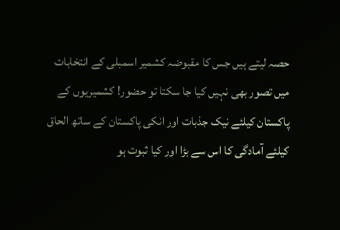حصہ لیتے ہیں جس کا مقبوضہ کشمیر اسمبلی کے انتخابات میں تصور بھی نہیں کیا جا سکتا تو حضور! کشمیریوں کے پاکستان کیلئے نیک جذبات اور انکی پاکستان کے ساتھ الحاق کیلئے آمادگی کا اس سے بڑا اور کیا ثبوت ہو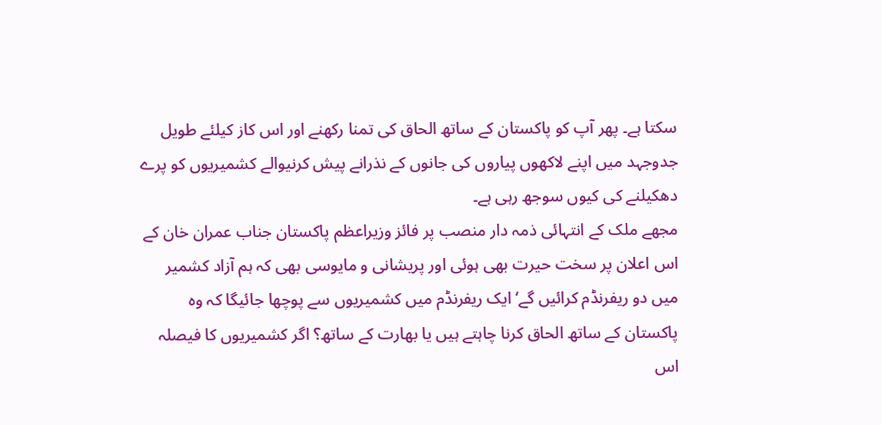سکتا ہے۔ پھر آپ کو پاکستان کے ساتھ الحاق کی تمنا رکھنے اور اس کاز کیلئے طویل جدوجہد میں اپنے لاکھوں پیاروں کی جانوں کے نذرانے پیش کرنیوالے کشمیریوں کو پرے دھکیلنے کی کیوں سوجھ رہی ہے۔
مجھے ملک کے انتہائی ذمہ دار منصب پر فائز وزیراعظم پاکستان جناب عمران خان کے اس اعلان پر سخت حیرت بھی ہوئی اور پریشانی و مایوسی بھی کہ ہم آزاد کشمیر میں دو ریفرنڈم کرائیں گے‘ ایک ریفرنڈم میں کشمیریوں سے پوچھا جائیگا کہ وہ پاکستان کے ساتھ الحاق کرنا چاہتے ہیں یا بھارت کے ساتھ؟ اگر کشمیریوں کا فیصلہ اس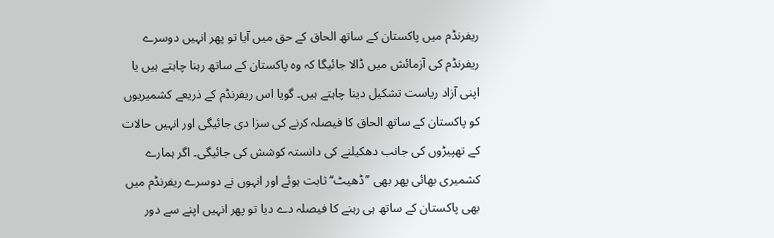ریفرنڈم میں پاکستان کے ساتھ الحاق کے حق میں آیا تو پھر انہیں دوسرے ریفرنڈم کی آزمائش میں ڈالا جائیگا کہ وہ پاکستان کے ساتھ رہنا چاہتے ہیں یا اپنی آزاد ریاست تشکیل دینا چاہتے ہیں۔ گویا اس ریفرنڈم کے ذریعے کشمیریوں کو پاکستان کے ساتھ الحاق کا فیصلہ کرنے کی سزا دی جائیگی اور انہیں حالات کے تھپیڑوں کی جانب دھکیلنے کی دانستہ کوشش کی جائیگی۔ اگر ہمارے کشمیری بھائی پھر بھی ’’ڈھیٹ‘‘ ثابت ہوئے اور انہوں نے دوسرے ریفرنڈم میں بھی پاکستان کے ساتھ ہی رہنے کا فیصلہ دے دیا تو پھر انہیں اپنے سے دور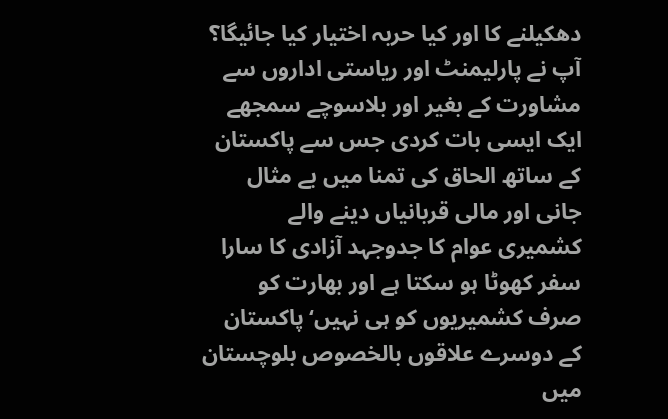دھکیلنے کا اور کیا حربہ اختیار کیا جائیگا؟ آپ نے پارلیمنٹ اور ریاستی اداروں سے مشاورت کے بغیر اور بلاسوچے سمجھے ایک ایسی بات کردی جس سے پاکستان کے ساتھ الحاق کی تمنا میں بے مثال جانی اور مالی قربانیاں دینے والے کشمیری عوام کا جدوجہد آزادی کا سارا سفر کھوٹا ہو سکتا ہے اور بھارت کو صرف کشمیریوں کو ہی نہیں‘ پاکستان کے دوسرے علاقوں بالخصوص بلوچستان میں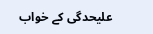علیحدگی کے خواب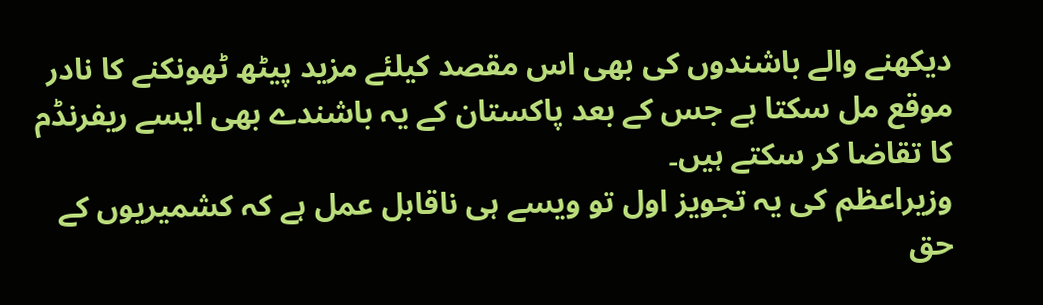دیکھنے والے باشندوں کی بھی اس مقصد کیلئے مزید پیٹھ ٹھونکنے کا نادر موقع مل سکتا ہے جس کے بعد پاکستان کے یہ باشندے بھی ایسے ریفرنڈم کا تقاضا کر سکتے ہیں۔
وزیراعظم کی یہ تجویز اول تو ویسے ہی ناقابل عمل ہے کہ کشمیریوں کے حق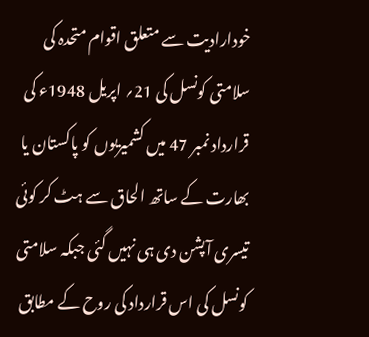خودارادیت سے متعلق اقوام متحدہ کی سلامتی کونسل کی 21؍ اپریل 1948ء کی قرارداد نمبر 47 میں کشمیریوں کو پاکستان یا بھارت کے ساتھ الحاق سے ہٹ کر کوئی تیسری آپشن دی ہی نہیں گئی جبکہ سلامتی کونسل کی اس قرارداد کی روح کے مطابق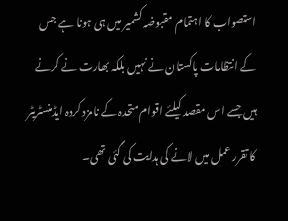استصواب کا اہتمام مقبوضہ کشمیر میں ہی ہونا ہے جس کے انتظامات پاکستان نے نہیں بلکہ بھارت نے کرنے ہیں جسے اس مقصد کیلئے اقوام متحدہ کے نامزد کردہ ایڈمنسٹریٹر کا تقرر عمل میں لانے کی ہدایت کی گئی تھی۔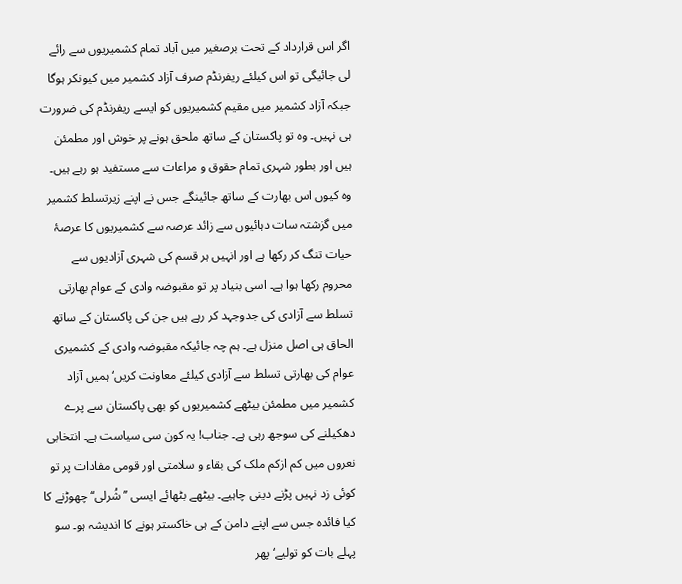اگر اس قرارداد کے تحت برصغیر میں آباد تمام کشمیریوں سے رائے لی جائیگی تو اس کیلئے ریفرنڈم صرف آزاد کشمیر میں کیونکر ہوگا جبکہ آزاد کشمیر میں مقیم کشمیریوں کو ایسے ریفرنڈم کی ضرورت ہی نہیں۔ وہ تو پاکستان کے ساتھ ملحق ہونے پر خوش اور مطمئن ہیں اور بطور شہری تمام حقوق و مراعات سے مستفید ہو رہے ہیں۔ وہ کیوں اس بھارت کے ساتھ جائینگے جس نے اپنے زیرتسلط کشمیر میں گزشتہ سات دہائیوں سے زائد عرصہ سے کشمیریوں کا عرصۂ حیات تنگ کر رکھا ہے اور انہیں ہر قسم کی شہری آزادیوں سے محروم رکھا ہوا ہے۔ اسی بنیاد پر تو مقبوضہ وادی کے عوام بھارتی تسلط سے آزادی کی جدوجہد کر رہے ہیں جن کی پاکستان کے ساتھ الحاق ہی اصل منزل ہے۔ ہم چہ جائیکہ مقبوضہ وادی کے کشمیری عوام کی بھارتی تسلط سے آزادی کیلئے معاونت کریں‘ ہمیں آزاد کشمیر میں مطمئن بیٹھے کشمیریوں کو بھی پاکستان سے پرے دھکیلنے کی سوجھ رہی ہے۔ جناب! یہ کون سی سیاست ہے۔ انتخابی نعروں میں کم ازکم ملک کی بقاء و سلامتی اور قومی مفادات پر تو کوئی زد نہیں پڑنے دینی چاہیے۔ بیٹھے بٹھائے ایسی ’’شُرلی‘‘ چھوڑنے کا کیا فائدہ جس سے اپنے دامن کے ہی خاکستر ہونے کا اندیشہ ہو۔ سو پہلے بات کو تولیے‘ پھر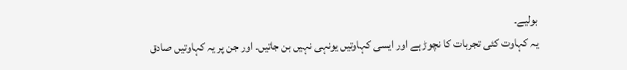بولیے۔
یہ کہاوت کئی تجربات کا نچوڑ ہے اور ایسی کہاوتیں یونہی نہیں بن جاتیں۔ اور جن پر یہ کہاوتیں صادق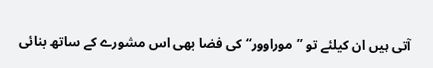آتی ہیں ان کیلئے تو ’’موراوور‘‘ کی فضا بھی اس مشورے کے ساتھ بنائی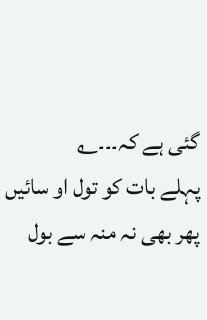گئی ہے کہ۔۔۔؎
پہلے بات کو تول او سائیں
پھر بھی نہ منہ سے بول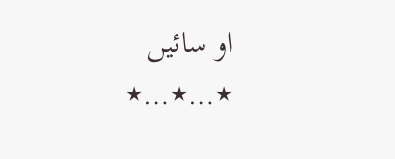او سائیں
٭…٭…٭